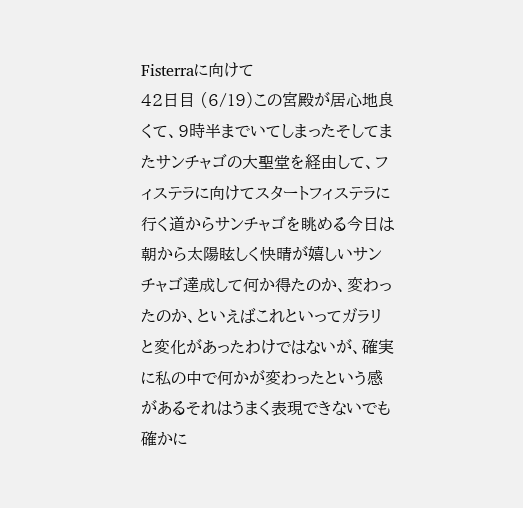Fisterraに向けて
42日目 (6/19)この宮殿が居心地良くて、9時半までいてしまったそしてまたサンチャゴの大聖堂を経由して、フィステラに向けてスタートフィステラに行く道からサンチャゴを眺める今日は朝から太陽眩しく快晴が嬉しいサンチャゴ達成して何か得たのか、変わったのか、といえばこれといってガラリと変化があったわけではないが、確実に私の中で何かが変わったという感があるそれはうまく表現できないでも確かに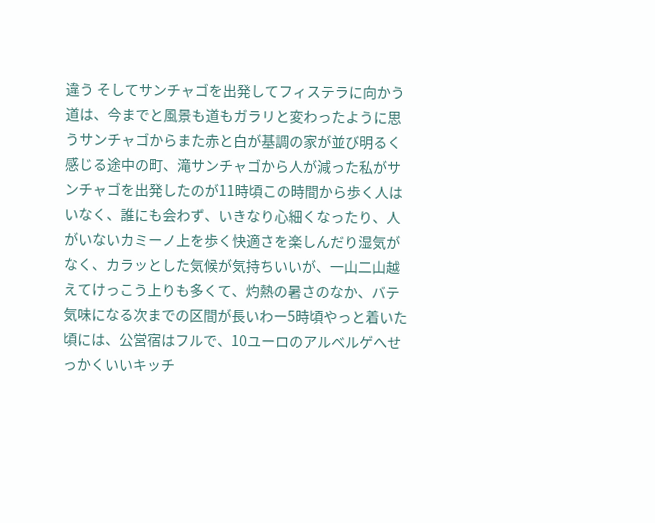違う そしてサンチャゴを出発してフィステラに向かう道は、今までと風景も道もガラリと変わったように思うサンチャゴからまた赤と白が基調の家が並び明るく感じる途中の町、滝サンチャゴから人が減った私がサンチャゴを出発したのが11時頃この時間から歩く人はいなく、誰にも会わず、いきなり心細くなったり、人がいないカミーノ上を歩く快適さを楽しんだり湿気がなく、カラッとした気候が気持ちいいが、一山二山越えてけっこう上りも多くて、灼熱の暑さのなか、バテ気味になる次までの区間が長いわー5時頃やっと着いた頃には、公営宿はフルで、10ユーロのアルベルゲへせっかくいいキッチ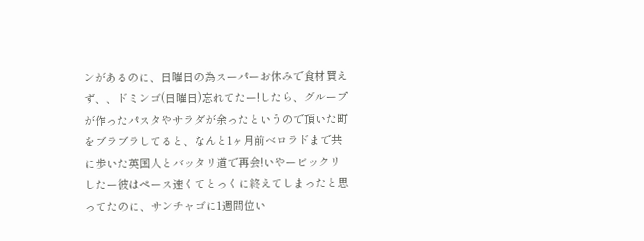ンがあるのに、日曜日の為スーパーお休みで食材買えず、、ドミンゴ(日曜日)忘れてたー!したら、グループが作ったパスタやサラダが余ったというので頂いた町をブラブラしてると、なんと1ヶ月前ベロラドまで共に歩いた英国人とバッタリ道で再会!いやービックリしたー彼はペース速くてとっくに終えてしまったと思ってたのに、サンチャゴに1週間位い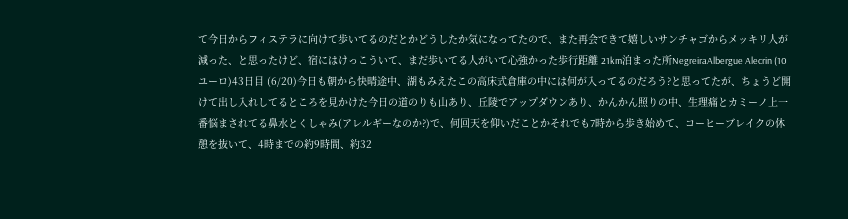て今日からフィステラに向けて歩いてるのだとかどうしたか気になってたので、また再会できて嬉しいサンチャゴからメッキリ人が減った、と思ったけど、宿にはけっこういて、まだ歩いてる人がいて心強かった歩行距離 21km泊まった所NegreiraAlbergue Alecrin (10ユーロ)43日目 (6/20)今日も朝から快晴途中、湖もみえたこの高床式倉庫の中には何が入ってるのだろう?と思ってたが、ちょうど開けて出し入れしてるところを見かけた今日の道のりも山あり、丘陵でアップダウンあり、かんかん照りの中、生理痛とカミーノ上一番悩まされてる鼻水とくしゃみ(アレルギーなのか?)で、何回天を仰いだことかそれでも7時から歩き始めて、コーヒーブレイクの休憩を抜いて、4時までの約9時間、約32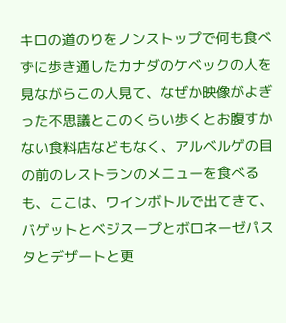キロの道のりをノンストップで何も食べずに歩き通したカナダのケベックの人を見ながらこの人見て、なぜか映像がよぎった不思議とこのくらい歩くとお腹すかない食料店などもなく、アルベルゲの目の前のレストランのメニューを食べるも、ここは、ワインボトルで出てきて、バゲットとベジスープとボロネーゼパスタとデザートと更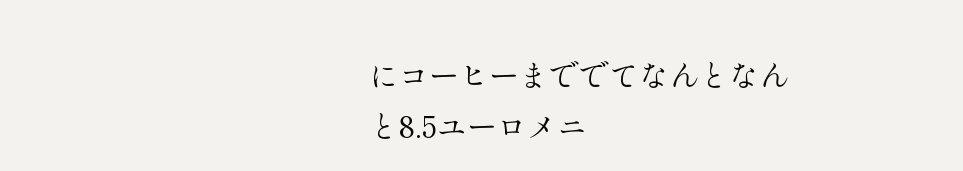にコーヒーまででてなんとなんと8.5ユーロメニ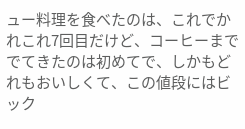ュー料理を食べたのは、これでかれこれ7回目だけど、コーヒーまででてきたのは初めてで、しかもどれもおいしくて、この値段にはビック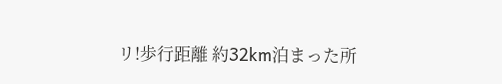リ!歩行距離 約32km泊まった所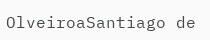OlveiroaSantiago de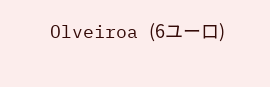Olveiroa (6ユーロ)